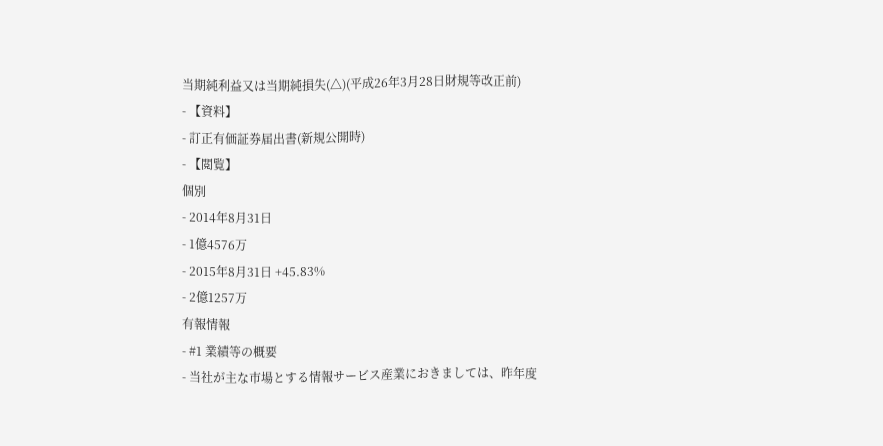当期純利益又は当期純損失(△)(平成26年3月28日財規等改正前)
- 【資料】
- 訂正有価証券届出書(新規公開時)
- 【閲覧】
個別
- 2014年8月31日
- 1億4576万
- 2015年8月31日 +45.83%
- 2億1257万
有報情報
- #1 業績等の概要
- 当社が主な市場とする情報サービス産業におきましては、昨年度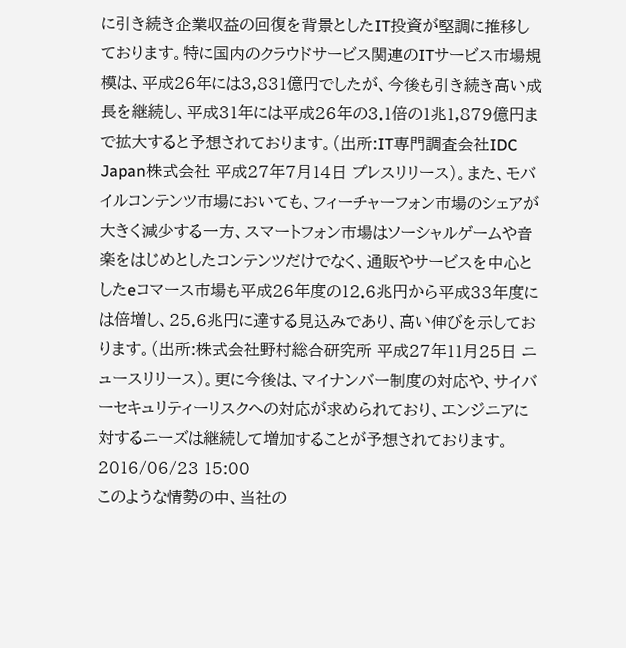に引き続き企業収益の回復を背景としたIT投資が堅調に推移しております。特に国内のクラウドサービス関連のITサービス市場規模は、平成26年には3,831億円でしたが、今後も引き続き高い成長を継続し、平成31年には平成26年の3.1倍の1兆1,879億円まで拡大すると予想されております。(出所:IT専門調査会社IDC Japan株式会社 平成27年7月14日 プレスリリース)。また、モバイルコンテンツ市場においても、フィーチャーフォン市場のシェアが大きく減少する一方、スマートフォン市場はソーシャルゲームや音楽をはじめとしたコンテンツだけでなく、通販やサービスを中心としたeコマース市場も平成26年度の12.6兆円から平成33年度には倍増し、25.6兆円に達する見込みであり、高い伸びを示しております。(出所:株式会社野村総合研究所 平成27年11月25日 ニュースリリース)。更に今後は、マイナンバー制度の対応や、サイバーセキュリティーリスクへの対応が求められており、エンジニアに対するニーズは継続して増加することが予想されております。2016/06/23 15:00
このような情勢の中、当社の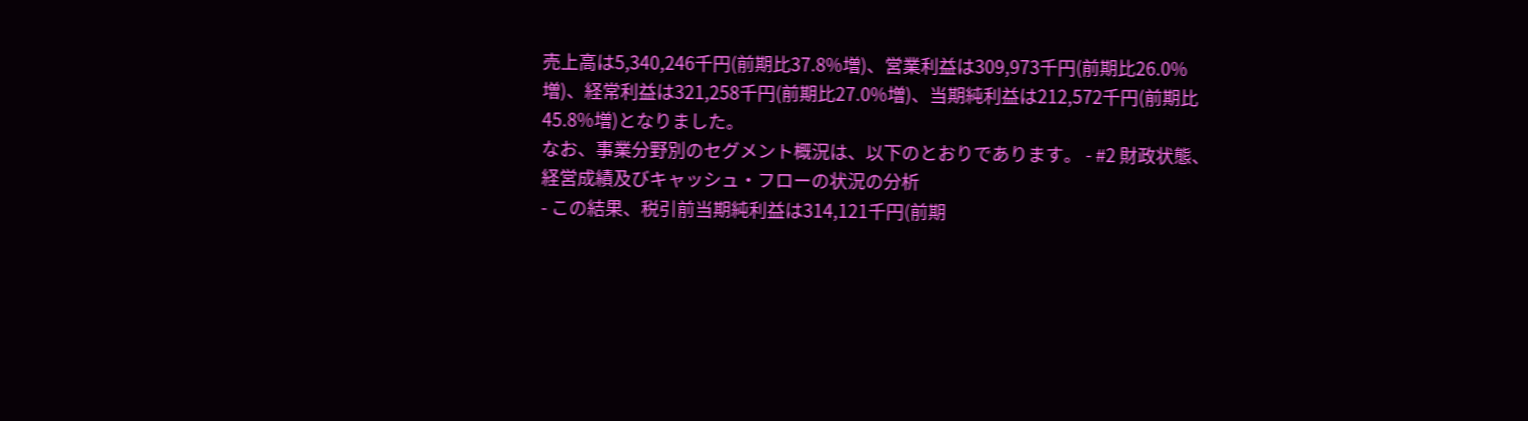売上高は5,340,246千円(前期比37.8%増)、営業利益は309,973千円(前期比26.0%増)、経常利益は321,258千円(前期比27.0%増)、当期純利益は212,572千円(前期比45.8%増)となりました。
なお、事業分野別のセグメント概況は、以下のとおりであります。 - #2 財政状態、経営成績及びキャッシュ・フローの状況の分析
- この結果、税引前当期純利益は314,121千円(前期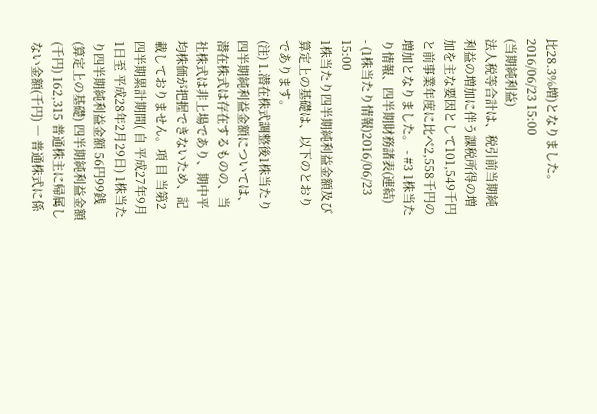比28.3%増)となりました。2016/06/23 15:00
(当期純利益)
法人税等合計は、税引前当期純利益の増加に伴う課税所得の増加を主な要因として101,549千円と前事業年度に比べ2,558千円の増加となりました。 - #3 1株当たり情報、四半期財務諸表(連結)
- (1株当たり情報)2016/06/23 15:00
1株当たり四半期純利益金額及び算定上の基礎は、以下のとおりであります。
(注) 1.潜在株式調整後1株当たり四半期純利益金額については、潜在株式は存在するものの、当社株式は非上場であり、期中平均株価が把握できないため、記載しておりません。項 目 当第2四半期累計期間( 自 平成27年9月1日至 平成28年2月29日) 1株当たり四半期純利益金額 56円99銭 (算定上の基礎) 四半期純利益金額(千円) 162,315 普通株主に帰属しない金額(千円) ― 普通株式に係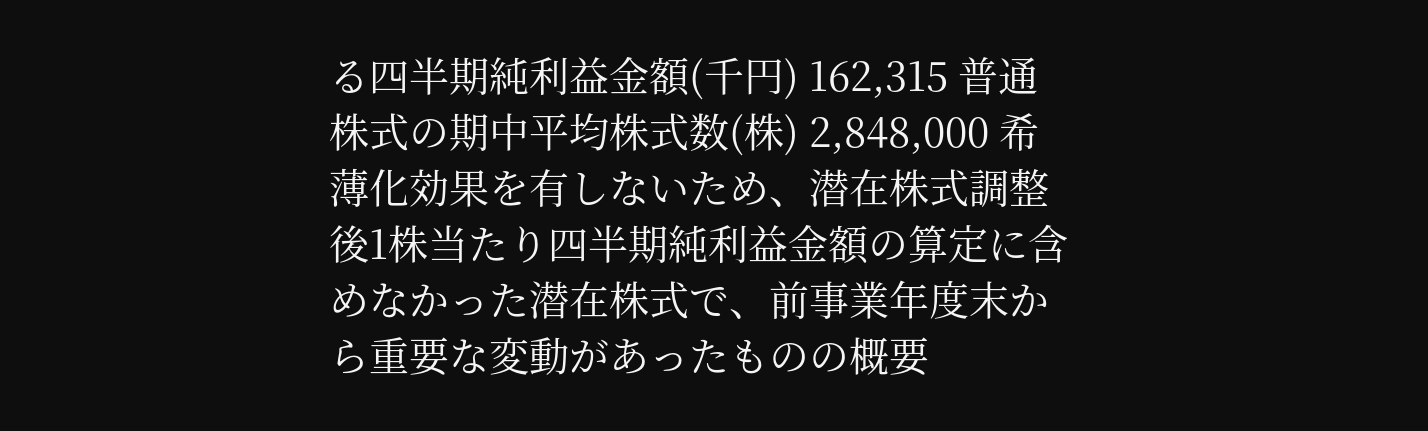る四半期純利益金額(千円) 162,315 普通株式の期中平均株式数(株) 2,848,000 希薄化効果を有しないため、潜在株式調整後1株当たり四半期純利益金額の算定に含めなかった潜在株式で、前事業年度末から重要な変動があったものの概要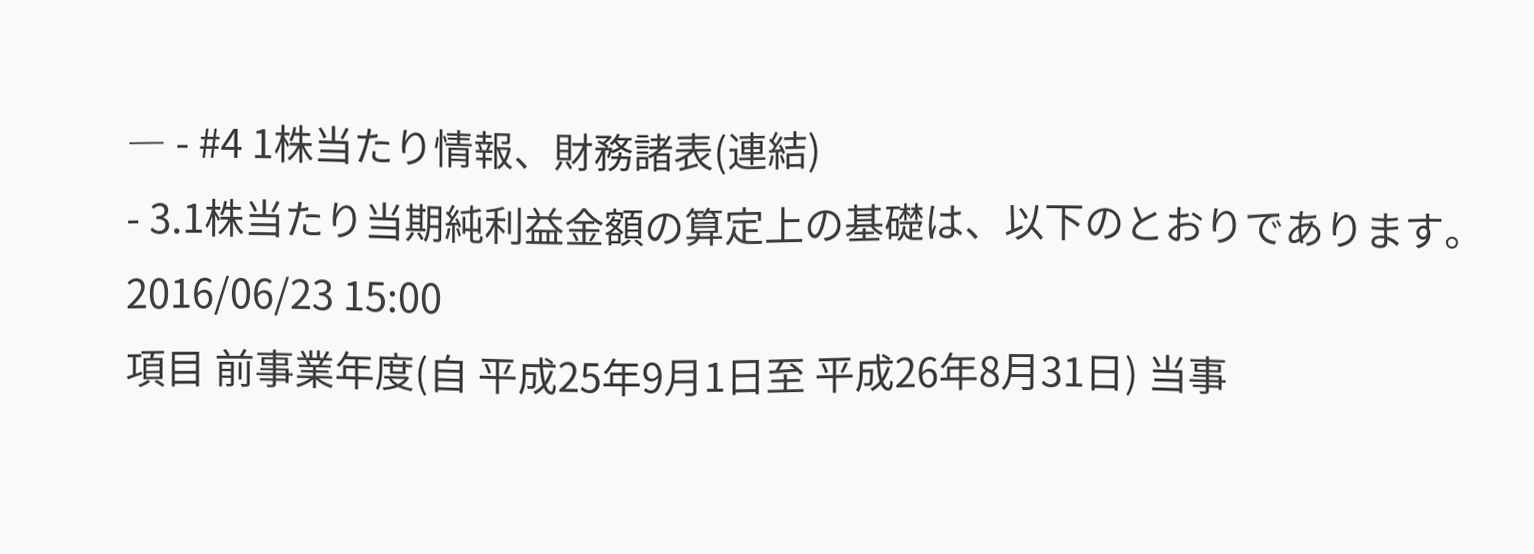― - #4 1株当たり情報、財務諸表(連結)
- 3.1株当たり当期純利益金額の算定上の基礎は、以下のとおりであります。2016/06/23 15:00
項目 前事業年度(自 平成25年9月1日至 平成26年8月31日) 当事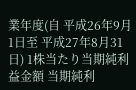業年度(自 平成26年9月1日至 平成27年8月31日) 1株当たり当期純利益金額 当期純利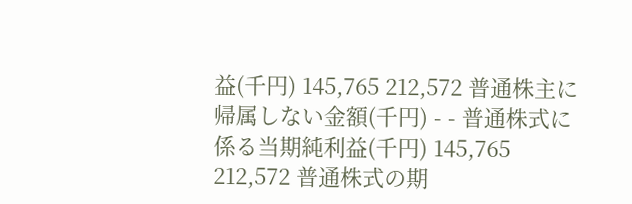益(千円) 145,765 212,572 普通株主に帰属しない金額(千円) - - 普通株式に係る当期純利益(千円) 145,765 212,572 普通株式の期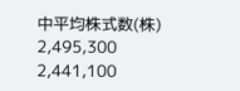中平均株式数(株) 2,495,300 2,441,100